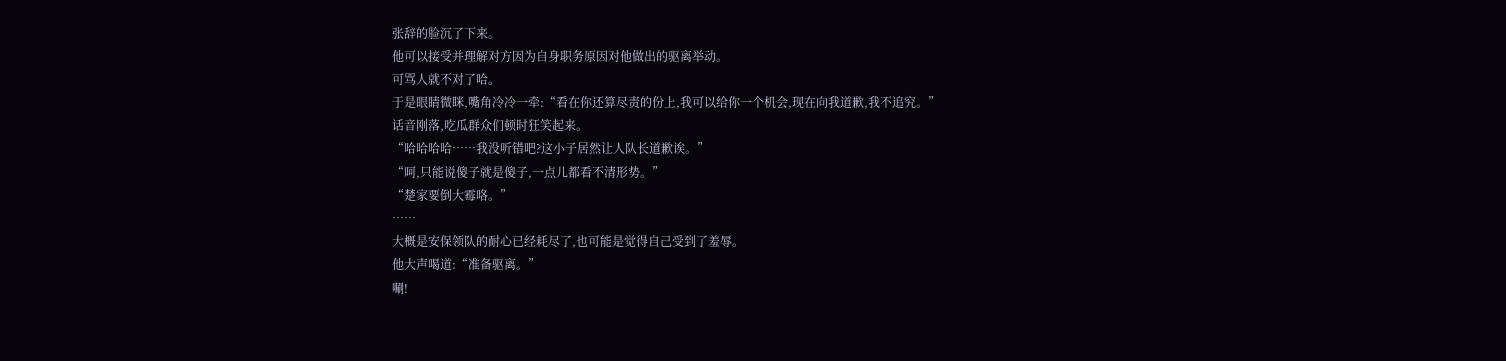张辞的脸沉了下来。
他可以接受并理解对方因为自身职务原因对他做出的驱离举动。
可骂人就不对了哈。
于是眼睛微眯,嘴角冷冷一牵:“看在你还算尽责的份上,我可以给你一个机会,现在向我道歉,我不追究。”
话音刚落,吃瓜群众们顿时狂笑起来。
“哈哈哈哈……我没听错吧?这小子居然让人队长道歉诶。”
“呵,只能说傻子就是傻子,一点儿都看不清形势。”
“楚家要倒大霉咯。”
……
大概是安保领队的耐心已经耗尽了,也可能是觉得自己受到了羞辱。
他大声喝道:“准备驱离。”
唰!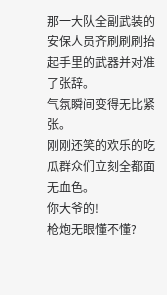那一大队全副武装的安保人员齐刷刷刷抬起手里的武器并对准了张辞。
气氛瞬间变得无比紧张。
刚刚还笑的欢乐的吃瓜群众们立刻全都面无血色。
你大爷的!
枪炮无眼懂不懂?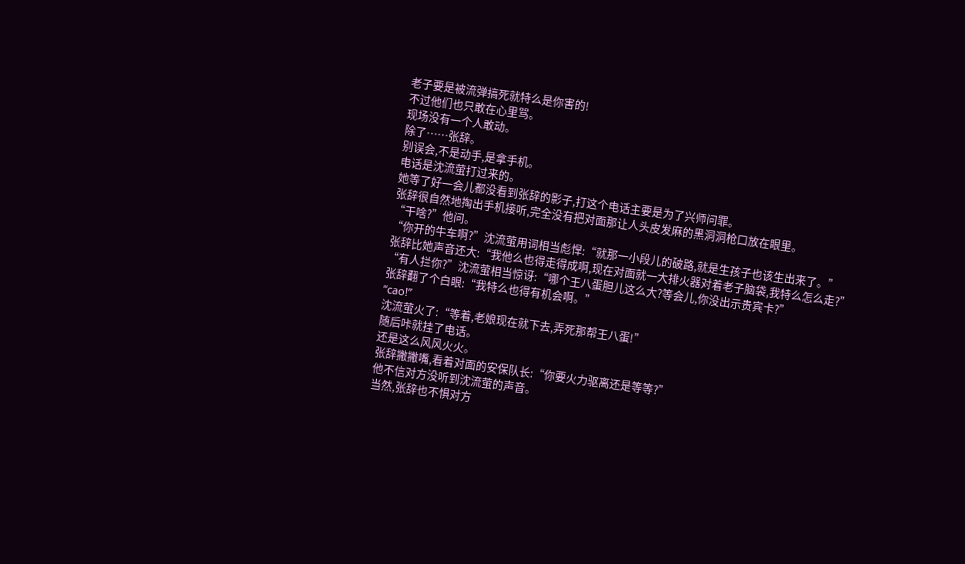老子要是被流弹搞死就特么是你害的!
不过他们也只敢在心里骂。
现场没有一个人敢动。
除了……张辞。
别误会,不是动手,是拿手机。
电话是沈流萤打过来的。
她等了好一会儿都没看到张辞的影子,打这个电话主要是为了兴师问罪。
张辞很自然地掏出手机接听,完全没有把对面那让人头皮发麻的黑洞洞枪口放在眼里。
“干啥?”他问。
“你开的牛车啊?”沈流萤用词相当彪悍:“就那一小段儿的破路,就是生孩子也该生出来了。”
张辞比她声音还大:“我他么也得走得成啊,现在对面就一大排火器对着老子脑袋,我特么怎么走?”
“有人拦你?”沈流萤相当惊讶:“哪个王八蛋胆儿这么大?等会儿,你没出示贵宾卡?”
张辞翻了个白眼:“我特么也得有机会啊。”
“cao!”
沈流萤火了:“等着,老娘现在就下去,弄死那帮王八蛋!”
随后咔就挂了电话。
还是这么风风火火。
张辞撇撇嘴,看着对面的安保队长:“你要火力驱离还是等等?”
他不信对方没听到沈流萤的声音。
当然,张辞也不惧对方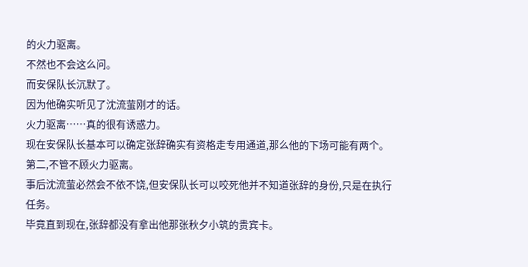的火力驱离。
不然也不会这么问。
而安保队长沉默了。
因为他确实听见了沈流萤刚才的话。
火力驱离……真的很有诱惑力。
现在安保队长基本可以确定张辞确实有资格走专用通道,那么他的下场可能有两个。
第二,不管不顾火力驱离。
事后沈流萤必然会不依不饶,但安保队长可以咬死他并不知道张辞的身份,只是在执行任务。
毕竟直到现在,张辞都没有拿出他那张秋夕小筑的贵宾卡。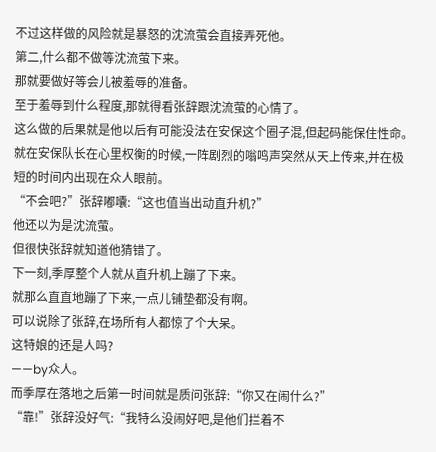不过这样做的风险就是暴怒的沈流萤会直接弄死他。
第二,什么都不做等沈流萤下来。
那就要做好等会儿被羞辱的准备。
至于羞辱到什么程度,那就得看张辞跟沈流萤的心情了。
这么做的后果就是他以后有可能没法在安保这个圈子混,但起码能保住性命。
就在安保队长在心里权衡的时候,一阵剧烈的嗡鸣声突然从天上传来,并在极短的时间内出现在众人眼前。
“不会吧?”张辞嘟囔:“这也值当出动直升机?”
他还以为是沈流萤。
但很快张辞就知道他猜错了。
下一刻,季厚整个人就从直升机上蹦了下来。
就那么直直地蹦了下来,一点儿铺垫都没有啊。
可以说除了张辞,在场所有人都惊了个大呆。
这特娘的还是人吗?
——by众人。
而季厚在落地之后第一时间就是质问张辞:“你又在闹什么?”
“靠!”张辞没好气:“我特么没闹好吧,是他们拦着不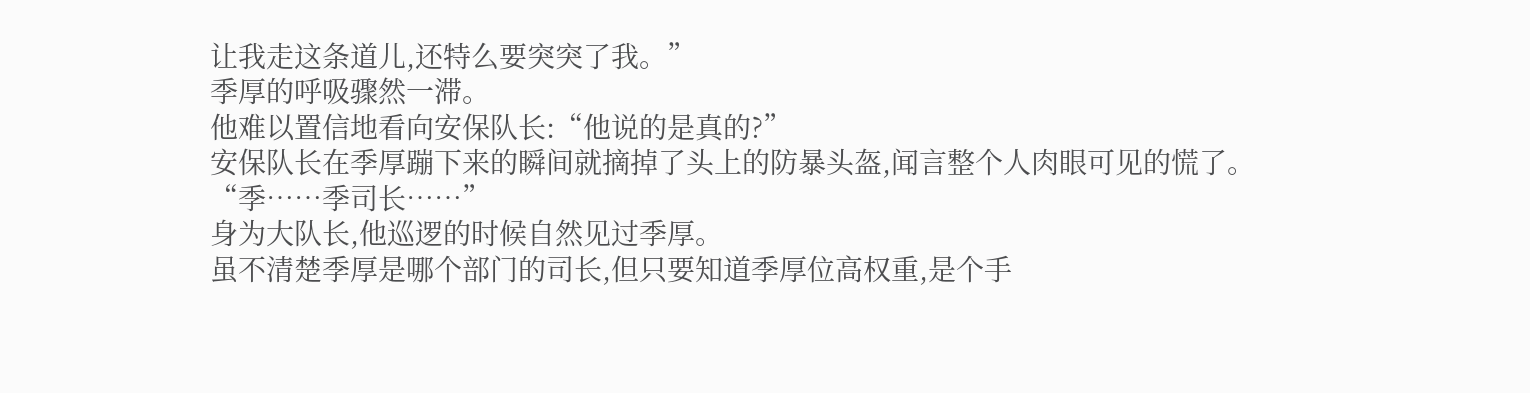让我走这条道儿,还特么要突突了我。”
季厚的呼吸骤然一滞。
他难以置信地看向安保队长:“他说的是真的?”
安保队长在季厚蹦下来的瞬间就摘掉了头上的防暴头盔,闻言整个人肉眼可见的慌了。
“季……季司长……”
身为大队长,他巡逻的时候自然见过季厚。
虽不清楚季厚是哪个部门的司长,但只要知道季厚位高权重,是个手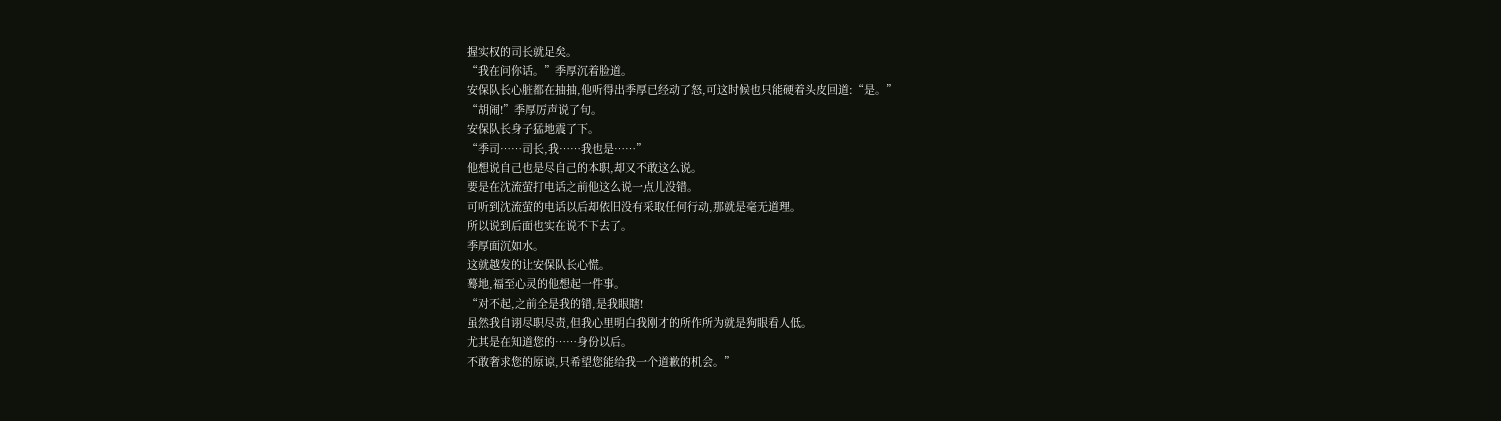握实权的司长就足矣。
“我在问你话。”季厚沉着脸道。
安保队长心脏都在抽抽,他听得出季厚已经动了怒,可这时候也只能硬着头皮回道:“是。”
“胡闹!”季厚厉声说了句。
安保队长身子猛地震了下。
“季司……司长,我……我也是……”
他想说自己也是尽自己的本职,却又不敢这么说。
要是在沈流萤打电话之前他这么说一点儿没错。
可听到沈流萤的电话以后却依旧没有采取任何行动,那就是毫无道理。
所以说到后面也实在说不下去了。
季厚面沉如水。
这就越发的让安保队长心慌。
蓦地,福至心灵的他想起一件事。
“对不起,之前全是我的错,是我眼瞎!
虽然我自诩尽职尽责,但我心里明白我刚才的所作所为就是狗眼看人低。
尤其是在知道您的……身份以后。
不敢奢求您的原谅,只希望您能给我一个道歉的机会。”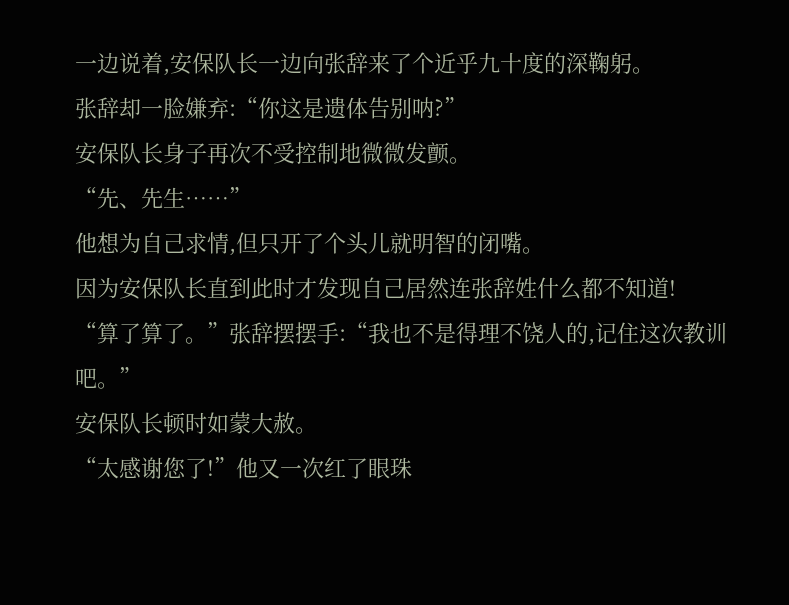一边说着,安保队长一边向张辞来了个近乎九十度的深鞠躬。
张辞却一脸嫌弃:“你这是遗体告别呐?”
安保队长身子再次不受控制地微微发颤。
“先、先生……”
他想为自己求情,但只开了个头儿就明智的闭嘴。
因为安保队长直到此时才发现自己居然连张辞姓什么都不知道!
“算了算了。”张辞摆摆手:“我也不是得理不饶人的,记住这次教训吧。”
安保队长顿时如蒙大赦。
“太感谢您了!”他又一次红了眼珠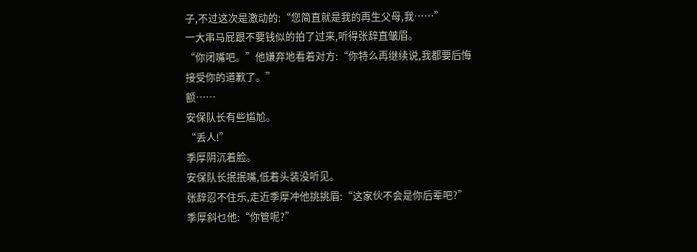子,不过这次是激动的:“您简直就是我的再生父母,我……”
一大串马屁跟不要钱似的拍了过来,听得张辞直皱眉。
“你闭嘴吧。”他嫌弃地看着对方:“你特么再继续说,我都要后悔接受你的道歉了。”
额……
安保队长有些尴尬。
“丢人!”
季厚阴沉着脸。
安保队长抿抿嘴,低着头装没听见。
张辞忍不住乐,走近季厚冲他挑挑眉:“这家伙不会是你后辈吧?”
季厚斜乜他:“你管呢?”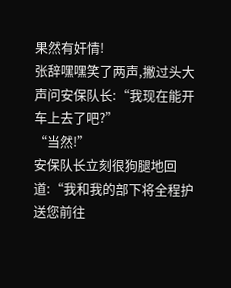果然有奸情!
张辞嘿嘿笑了两声,撇过头大声问安保队长:“我现在能开车上去了吧?”
“当然!”
安保队长立刻很狗腿地回道:“我和我的部下将全程护送您前往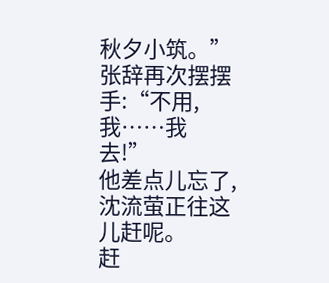秋夕小筑。”
张辞再次摆摆手:“不用,我……我去!”
他差点儿忘了,沈流萤正往这儿赶呢。
赶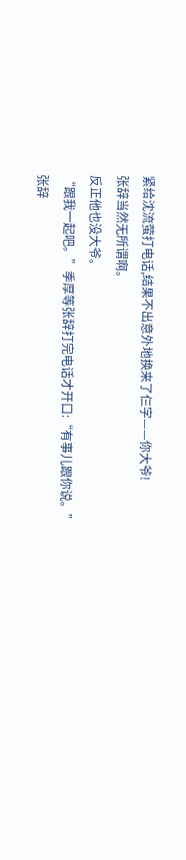紧给沈流萤打电话,结果不出意外地换来了仨字——你大爷!
张辞当然无所谓啊。
反正他也没大爷。
“跟我一起吧。”季厚等张辞打完电话才开口:“有事儿跟你说。”
张辞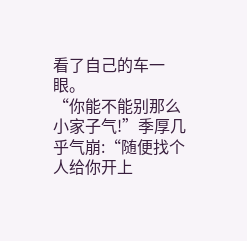看了自己的车一眼。
“你能不能别那么小家子气!”季厚几乎气崩:“随便找个人给你开上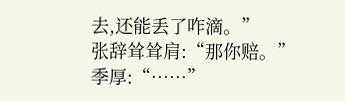去,还能丢了咋滴。”
张辞耸耸肩:“那你赔。”
季厚:“……”